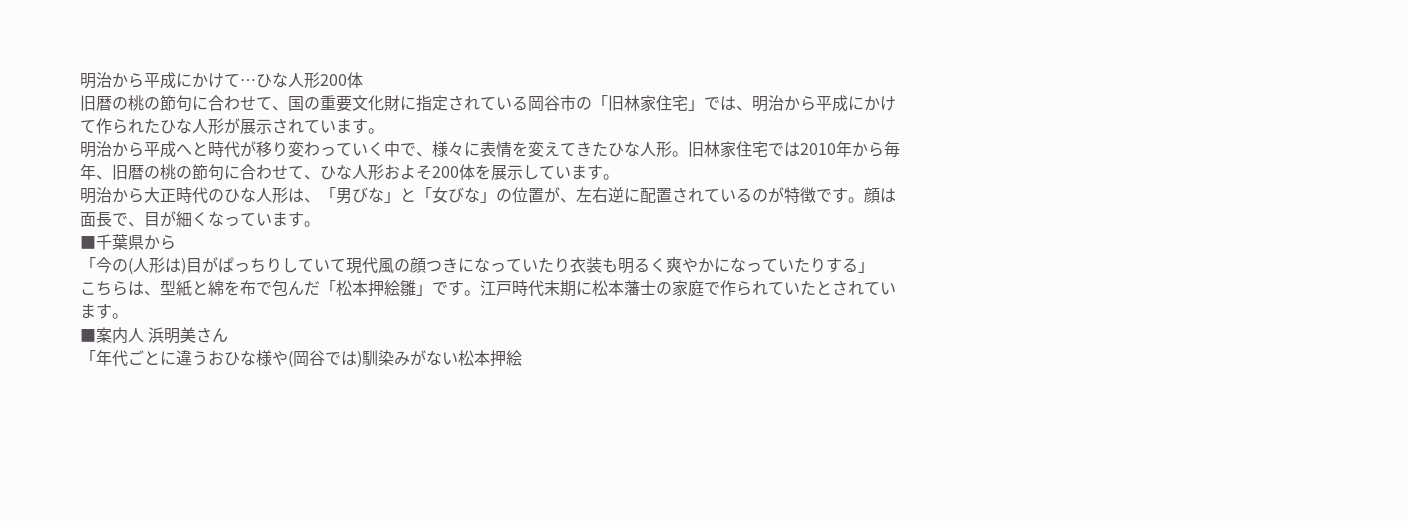明治から平成にかけて…ひな人形200体
旧暦の桃の節句に合わせて、国の重要文化財に指定されている岡谷市の「旧林家住宅」では、明治から平成にかけて作られたひな人形が展示されています。
明治から平成へと時代が移り変わっていく中で、様々に表情を変えてきたひな人形。旧林家住宅では2010年から毎年、旧暦の桃の節句に合わせて、ひな人形およそ200体を展示しています。
明治から大正時代のひな人形は、「男びな」と「女びな」の位置が、左右逆に配置されているのが特徴です。顔は面長で、目が細くなっています。
■千葉県から
「今の(人形は)目がぱっちりしていて現代風の顔つきになっていたり衣装も明るく爽やかになっていたりする」
こちらは、型紙と綿を布で包んだ「松本押絵雛」です。江戸時代末期に松本藩士の家庭で作られていたとされています。
■案内人 浜明美さん
「年代ごとに違うおひな様や(岡谷では)馴染みがない松本押絵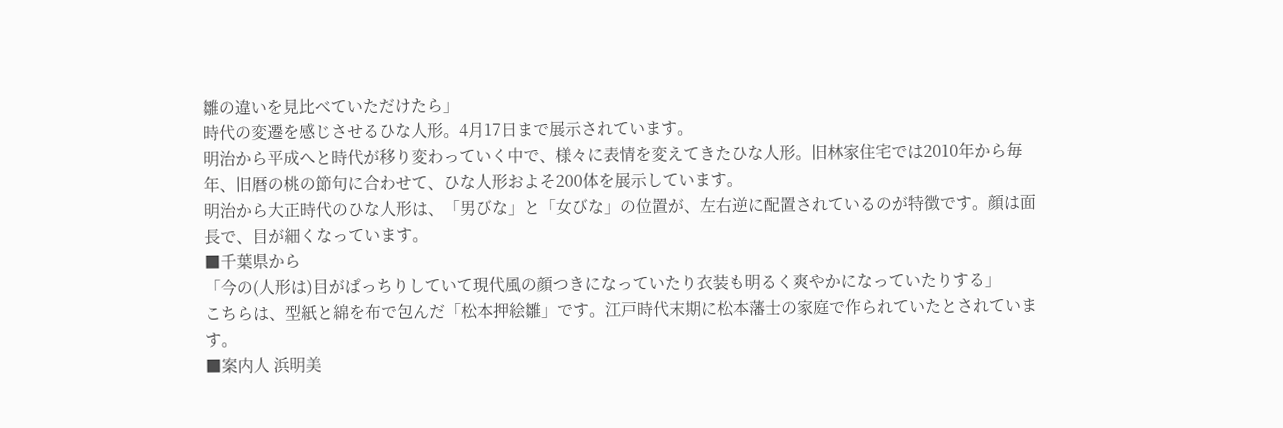雛の違いを見比べていただけたら」
時代の変遷を感じさせるひな人形。4月17日まで展示されています。
明治から平成へと時代が移り変わっていく中で、様々に表情を変えてきたひな人形。旧林家住宅では2010年から毎年、旧暦の桃の節句に合わせて、ひな人形およそ200体を展示しています。
明治から大正時代のひな人形は、「男びな」と「女びな」の位置が、左右逆に配置されているのが特徴です。顔は面長で、目が細くなっています。
■千葉県から
「今の(人形は)目がぱっちりしていて現代風の顔つきになっていたり衣装も明るく爽やかになっていたりする」
こちらは、型紙と綿を布で包んだ「松本押絵雛」です。江戸時代末期に松本藩士の家庭で作られていたとされています。
■案内人 浜明美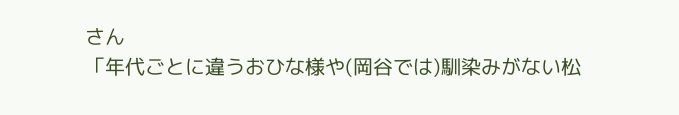さん
「年代ごとに違うおひな様や(岡谷では)馴染みがない松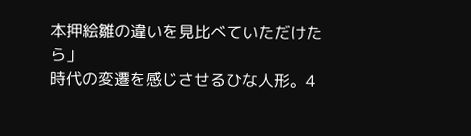本押絵雛の違いを見比べていただけたら」
時代の変遷を感じさせるひな人形。4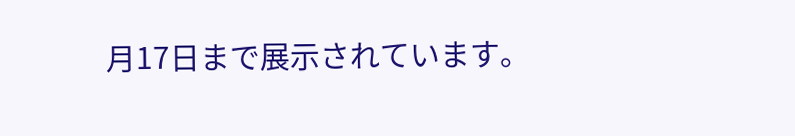月17日まで展示されています。